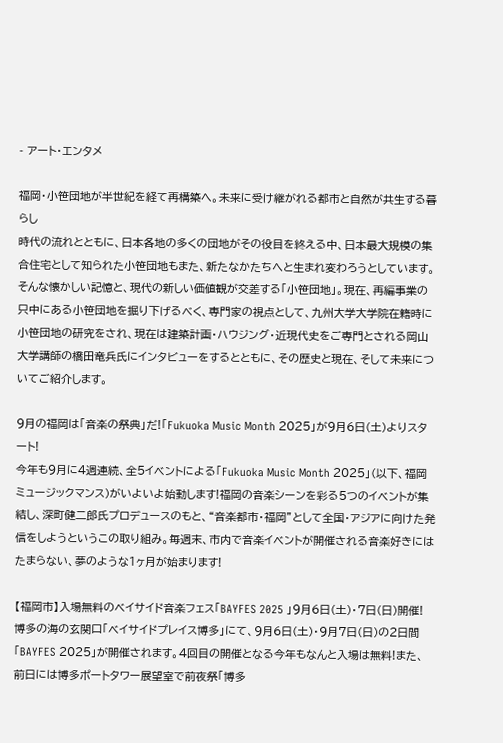- アート・エンタメ

福岡・小笹団地が半世紀を経て再構築へ。未来に受け継がれる都市と自然が共生する暮らし
時代の流れとともに、日本各地の多くの団地がその役目を終える中、日本最大規模の集合住宅として知られた小笹団地もまた、新たなかたちへと生まれ変わろうとしています。そんな懐かしい記憶と、現代の新しい価値観が交差する「小笹団地」。現在、再編事業の只中にある小笹団地を掘り下げるべく、専門家の視点として、九州大学大学院在籍時に小笹団地の研究をされ、現在は建築計画・ハウジング・近現代史をご専門とされる岡山大学講師の橋田竜兵氏にインタビューをするとともに、その歴史と現在、そして未来についてご紹介します。

9月の福岡は「音楽の祭典」だ!「Fukuoka Music Month 2025」が9月6日(土)よりスタート!
今年も9月に4週連続、全5イベントによる「Fukuoka Music Month 2025」(以下、福岡ミュージックマンス)がいよいよ始動します!福岡の音楽シーンを彩る5つのイベントが集結し、深町健二郎氏プロデュースのもと、“音楽都市・福岡”として全国・アジアに向けた発信をしようというこの取り組み。毎週末、市内で音楽イベントが開催される音楽好きにはたまらない、夢のような1ヶ月が始まります!

【福岡市】入場無料のベイサイド音楽フェス「BAYFES 2025 」9月6日(土)・7日(日)開催!
博多の海の玄関口「ベイサイドプレイス博多」にて、9月6日(土)・9月7日(日)の2日間「BAYFES 2025」が開催されます。4回目の開催となる今年もなんと入場は無料!また、前日には博多ポートタワー展望室で前夜祭「博多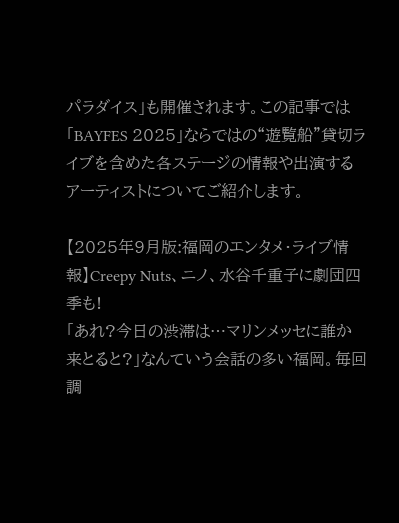パラダイス」も開催されます。この記事では「BAYFES 2025」ならではの“遊覧船”貸切ライブを含めた各ステージの情報や出演するアーティストについてご紹介します。

【2025年9月版:福岡のエンタメ・ライブ情報】Creepy Nuts、ニノ、水谷千重子に劇団四季も!
「あれ?今日の渋滞は…マリンメッセに誰か来とると?」なんていう会話の多い福岡。毎回調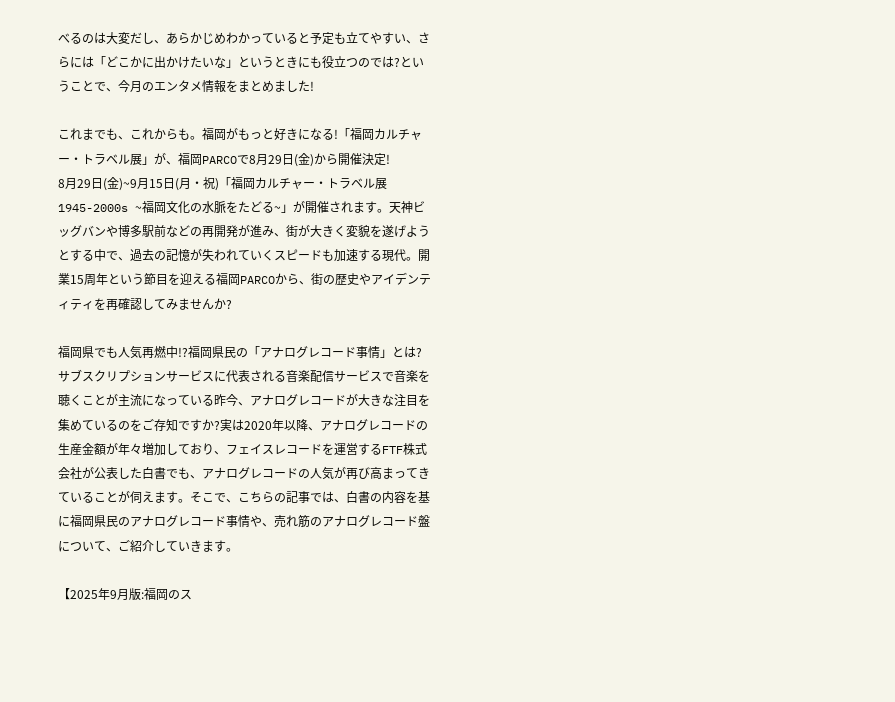べるのは大変だし、あらかじめわかっていると予定も立てやすい、さらには「どこかに出かけたいな」というときにも役立つのでは?ということで、今月のエンタメ情報をまとめました!

これまでも、これからも。福岡がもっと好きになる!「福岡カルチャー・トラベル展」が、福岡PARCOで8月29日(金)から開催決定!
8月29日(金)~9月15日(月・祝)「福岡カルチャー・トラベル展 1945-2000s ~福岡文化の水脈をたどる~」が開催されます。天神ビッグバンや博多駅前などの再開発が進み、街が大きく変貌を遂げようとする中で、過去の記憶が失われていくスピードも加速する現代。開業15周年という節目を迎える福岡PARCOから、街の歴史やアイデンティティを再確認してみませんか?

福岡県でも人気再燃中!?福岡県民の「アナログレコード事情」とは?
サブスクリプションサービスに代表される音楽配信サービスで音楽を聴くことが主流になっている昨今、アナログレコードが大きな注目を集めているのをご存知ですか?実は2020年以降、アナログレコードの生産金額が年々増加しており、フェイスレコードを運営するFTF株式会社が公表した白書でも、アナログレコードの人気が再び高まってきていることが伺えます。そこで、こちらの記事では、白書の内容を基に福岡県民のアナログレコード事情や、売れ筋のアナログレコード盤について、ご紹介していきます。

【2025年9月版:福岡のス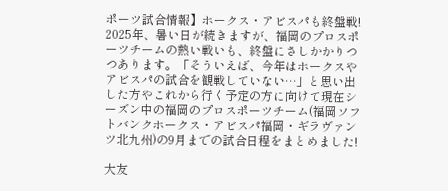ポーツ試合情報】ホークス・アビスパも終盤戦!
2025年、暑い日が続きますが、福岡のプロスポーツチームの熱い戦いも、終盤にさしかかりつつあります。「そういえば、今年はホークスやアビスパの試合を観戦していない…」と思い出した方やこれから行く予定の方に向けて現在シーズン中の福岡のプロスポーツチーム(福岡ソフトバンクホークス・アビスパ福岡・ギラヴァンツ北九州)の9月までの試合日程をまとめました!

大友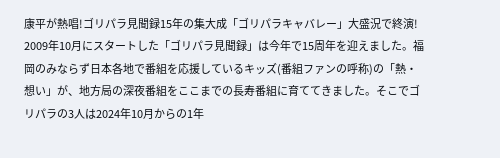康平が熱唱!ゴリパラ見聞録15年の集大成「ゴリパラキャバレー」大盛況で終演!
2009年10月にスタートした「ゴリパラ見聞録」は今年で15周年を迎えました。福岡のみならず日本各地で番組を応援しているキッズ(番組ファンの呼称)の「熱・想い」が、地方局の深夜番組をここまでの長寿番組に育ててきました。そこでゴリパラの3人は2024年10月からの1年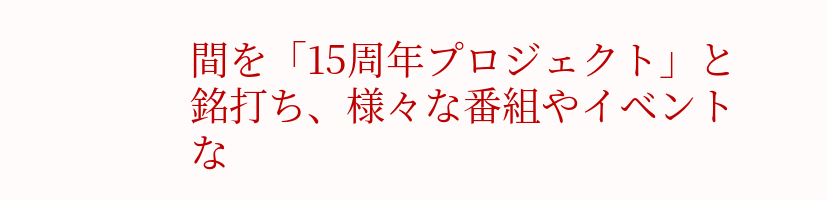間を「15周年プロジェクト」と銘打ち、様々な番組やイベントな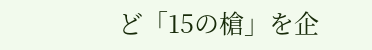ど「15の槍」を企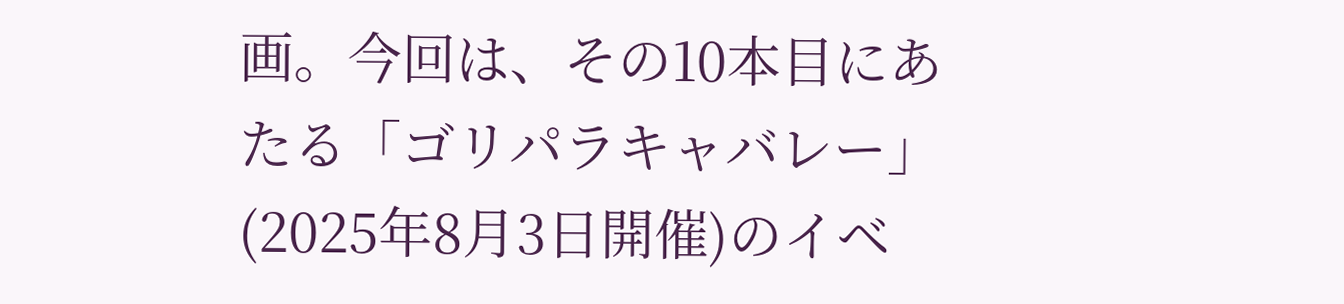画。今回は、その10本目にあたる「ゴリパラキャバレー」(2025年8月3日開催)のイベ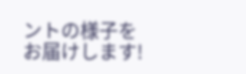ントの様子をお届けします!